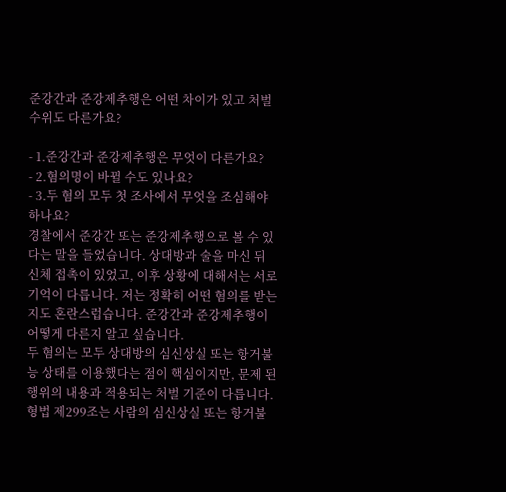준강간과 준강제추행은 어떤 차이가 있고 처벌 수위도 다른가요?

- 1.준강간과 준강제추행은 무엇이 다른가요?
- 2.혐의명이 바뀔 수도 있나요?
- 3.두 혐의 모두 첫 조사에서 무엇을 조심해야 하나요?
경찰에서 준강간 또는 준강제추행으로 볼 수 있다는 말을 들었습니다. 상대방과 술을 마신 뒤 신체 접촉이 있었고, 이후 상황에 대해서는 서로 기억이 다릅니다. 저는 정확히 어떤 혐의를 받는지도 혼란스럽습니다. 준강간과 준강제추행이 어떻게 다른지 알고 싶습니다.
두 혐의는 모두 상대방의 심신상실 또는 항거불능 상태를 이용했다는 점이 핵심이지만, 문제 된 행위의 내용과 적용되는 처벌 기준이 다릅니다.
형법 제299조는 사람의 심신상실 또는 항거불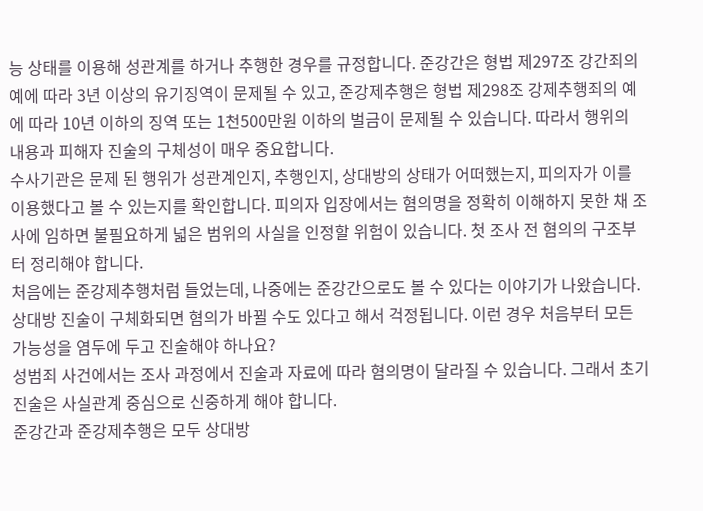능 상태를 이용해 성관계를 하거나 추행한 경우를 규정합니다. 준강간은 형법 제297조 강간죄의 예에 따라 3년 이상의 유기징역이 문제될 수 있고, 준강제추행은 형법 제298조 강제추행죄의 예에 따라 10년 이하의 징역 또는 1천500만원 이하의 벌금이 문제될 수 있습니다. 따라서 행위의 내용과 피해자 진술의 구체성이 매우 중요합니다.
수사기관은 문제 된 행위가 성관계인지, 추행인지, 상대방의 상태가 어떠했는지, 피의자가 이를 이용했다고 볼 수 있는지를 확인합니다. 피의자 입장에서는 혐의명을 정확히 이해하지 못한 채 조사에 임하면 불필요하게 넓은 범위의 사실을 인정할 위험이 있습니다. 첫 조사 전 혐의의 구조부터 정리해야 합니다.
처음에는 준강제추행처럼 들었는데, 나중에는 준강간으로도 볼 수 있다는 이야기가 나왔습니다. 상대방 진술이 구체화되면 혐의가 바뀔 수도 있다고 해서 걱정됩니다. 이런 경우 처음부터 모든 가능성을 염두에 두고 진술해야 하나요?
성범죄 사건에서는 조사 과정에서 진술과 자료에 따라 혐의명이 달라질 수 있습니다. 그래서 초기 진술은 사실관계 중심으로 신중하게 해야 합니다.
준강간과 준강제추행은 모두 상대방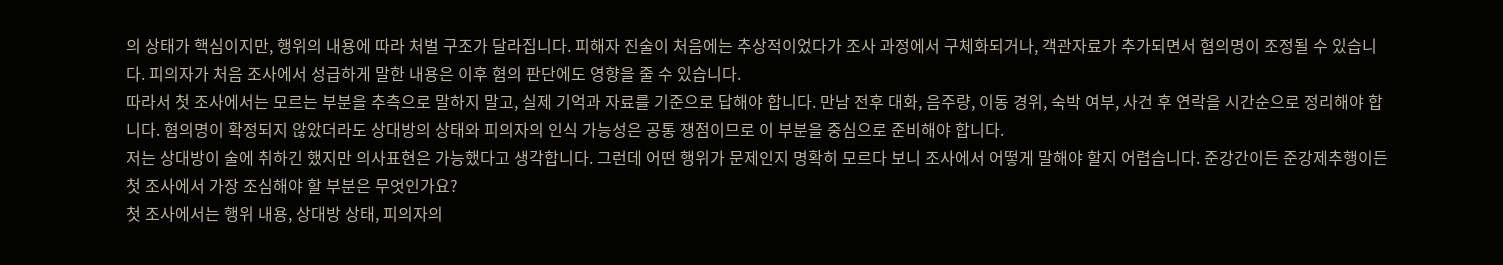의 상태가 핵심이지만, 행위의 내용에 따라 처벌 구조가 달라집니다. 피해자 진술이 처음에는 추상적이었다가 조사 과정에서 구체화되거나, 객관자료가 추가되면서 혐의명이 조정될 수 있습니다. 피의자가 처음 조사에서 성급하게 말한 내용은 이후 혐의 판단에도 영향을 줄 수 있습니다.
따라서 첫 조사에서는 모르는 부분을 추측으로 말하지 말고, 실제 기억과 자료를 기준으로 답해야 합니다. 만남 전후 대화, 음주량, 이동 경위, 숙박 여부, 사건 후 연락을 시간순으로 정리해야 합니다. 혐의명이 확정되지 않았더라도 상대방의 상태와 피의자의 인식 가능성은 공통 쟁점이므로 이 부분을 중심으로 준비해야 합니다.
저는 상대방이 술에 취하긴 했지만 의사표현은 가능했다고 생각합니다. 그런데 어떤 행위가 문제인지 명확히 모르다 보니 조사에서 어떻게 말해야 할지 어렵습니다. 준강간이든 준강제추행이든 첫 조사에서 가장 조심해야 할 부분은 무엇인가요?
첫 조사에서는 행위 내용, 상대방 상태, 피의자의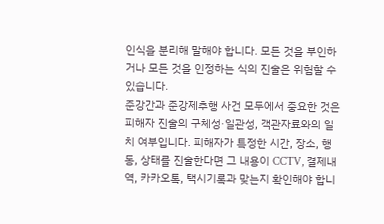인식을 분리해 말해야 합니다. 모든 것을 부인하거나 모든 것을 인정하는 식의 진술은 위험할 수 있습니다.
준강간과 준강제추행 사건 모두에서 중요한 것은 피해자 진술의 구체성·일관성, 객관자료와의 일치 여부입니다. 피해자가 특정한 시간, 장소, 행동, 상태를 진술한다면 그 내용이 CCTV, 결제내역, 카카오톡, 택시기록과 맞는지 확인해야 합니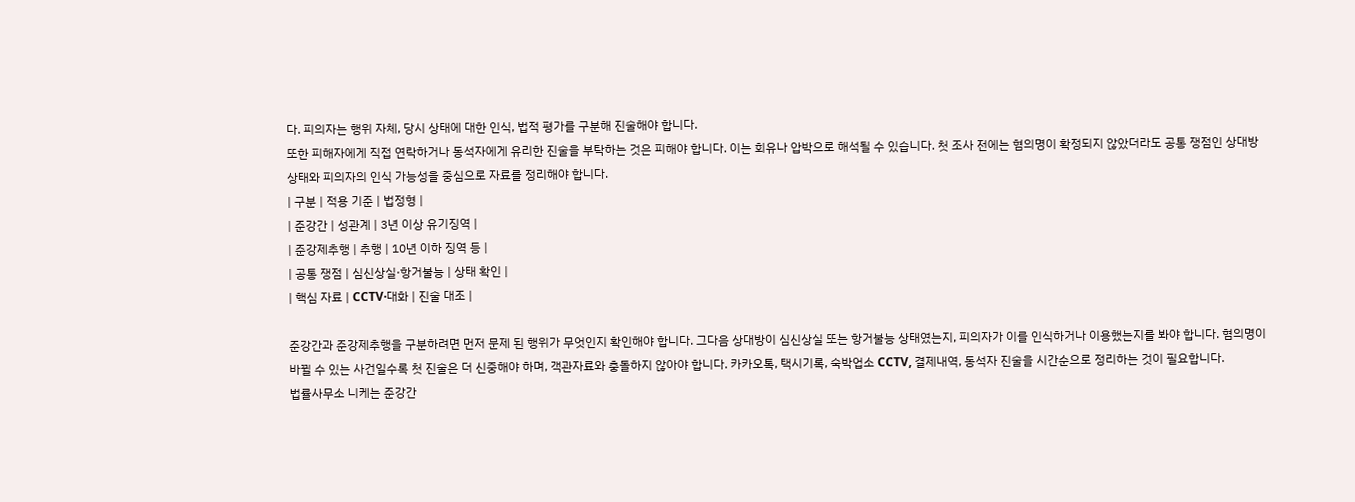다. 피의자는 행위 자체, 당시 상태에 대한 인식, 법적 평가를 구분해 진술해야 합니다.
또한 피해자에게 직접 연락하거나 동석자에게 유리한 진술을 부탁하는 것은 피해야 합니다. 이는 회유나 압박으로 해석될 수 있습니다. 첫 조사 전에는 혐의명이 확정되지 않았더라도 공통 쟁점인 상대방 상태와 피의자의 인식 가능성을 중심으로 자료를 정리해야 합니다.
| 구분 | 적용 기준 | 법정형 |
| 준강간 | 성관계 | 3년 이상 유기징역 |
| 준강제추행 | 추행 | 10년 이하 징역 등 |
| 공통 쟁점 | 심신상실·항거불능 | 상태 확인 |
| 핵심 자료 | CCTV·대화 | 진술 대조 |

준강간과 준강제추행을 구분하려면 먼저 문제 된 행위가 무엇인지 확인해야 합니다. 그다음 상대방이 심신상실 또는 항거불능 상태였는지, 피의자가 이를 인식하거나 이용했는지를 봐야 합니다. 혐의명이 바뀔 수 있는 사건일수록 첫 진술은 더 신중해야 하며, 객관자료와 충돌하지 않아야 합니다. 카카오톡, 택시기록, 숙박업소 CCTV, 결제내역, 동석자 진술을 시간순으로 정리하는 것이 필요합니다.
법률사무소 니케는 준강간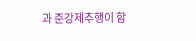과 준강제추행이 함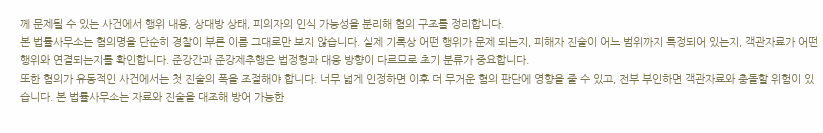께 문제될 수 있는 사건에서 행위 내용, 상대방 상태, 피의자의 인식 가능성을 분리해 혐의 구조를 정리합니다.
본 법률사무소는 혐의명을 단순히 경찰이 부른 이름 그대로만 보지 않습니다. 실제 기록상 어떤 행위가 문제 되는지, 피해자 진술이 어느 범위까지 특정되어 있는지, 객관자료가 어떤 행위와 연결되는지를 확인합니다. 준강간과 준강제추행은 법정형과 대응 방향이 다르므로 초기 분류가 중요합니다.
또한 혐의가 유동적인 사건에서는 첫 진술의 폭을 조절해야 합니다. 너무 넓게 인정하면 이후 더 무거운 혐의 판단에 영향을 줄 수 있고, 전부 부인하면 객관자료와 충돌할 위험이 있습니다. 본 법률사무소는 자료와 진술을 대조해 방어 가능한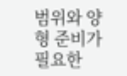범위와 양형 준비가 필요한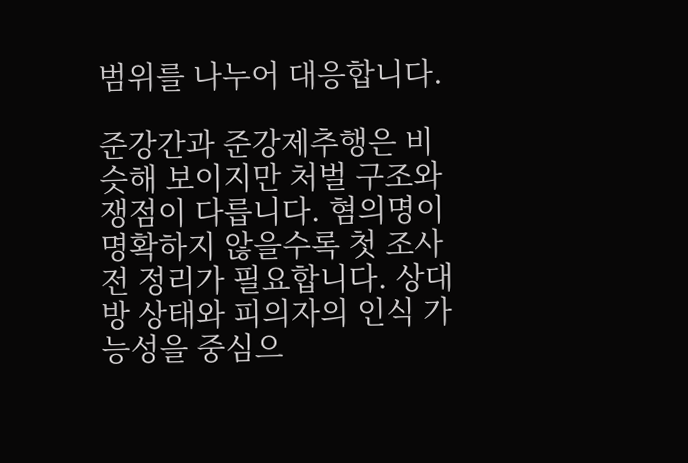범위를 나누어 대응합니다.

준강간과 준강제추행은 비슷해 보이지만 처벌 구조와 쟁점이 다릅니다. 혐의명이 명확하지 않을수록 첫 조사 전 정리가 필요합니다. 상대방 상태와 피의자의 인식 가능성을 중심으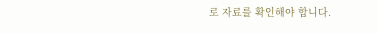로 자료를 확인해야 합니다.